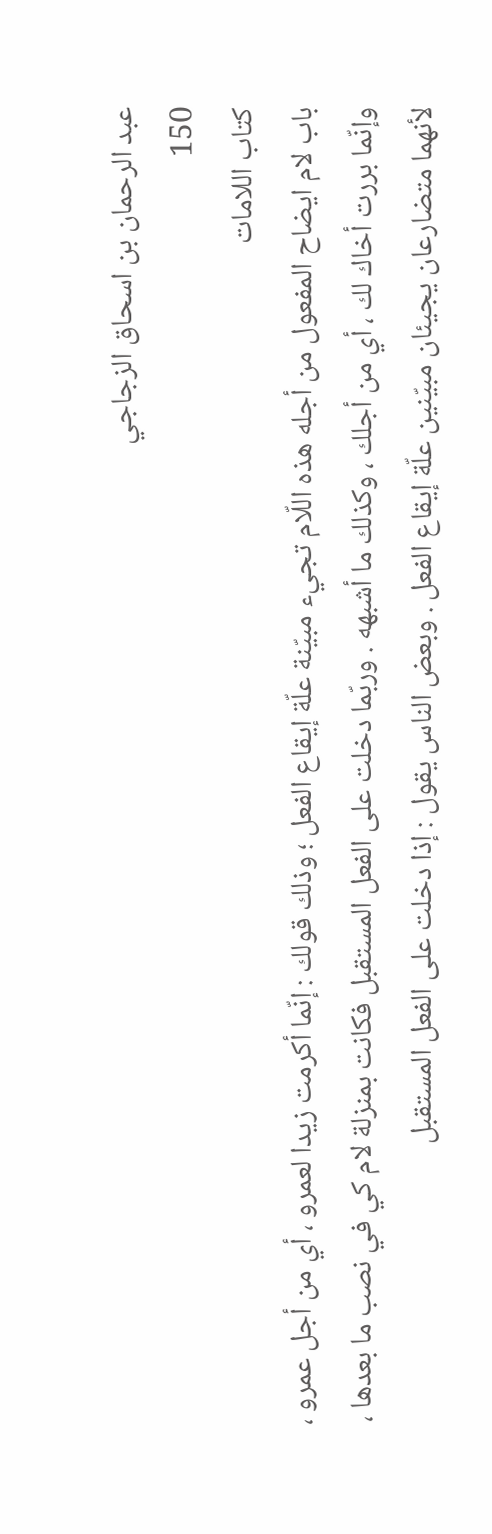عبد الرحمان بن اسحاق الزجاجي
150
كتاب اللامات
باب لام ايضاح المفعول من أجله هذه اللّام تجيء مبيّنة علّة إيقاع الفعل ؛ وذلك قولك : إنّما أكرمت زيدا لعمرو ، أي من أجل عمرو ، وإنّما بررت أخاك لك ، أي من أجلك ، وكذلك ما أشبهه . وربّما دخلت على الفعل المستقبل فكانت بمنزلة لام كي في نصب ما بعدها ، لأنهما متضارعان يجيئان مبيّنين علّة إيقاع الفعل . وبعض الناس يقول : إذا دخلت على الفعل المستقبل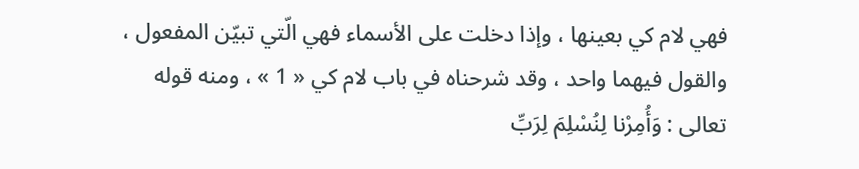فهي لام كي بعينها ، وإذا دخلت على الأسماء فهي الّتي تبيّن المفعول ، والقول فيهما واحد ، وقد شرحناه في باب لام كي « 1 » ، ومنه قوله تعالى : وَأُمِرْنا لِنُسْلِمَ لِرَبِّ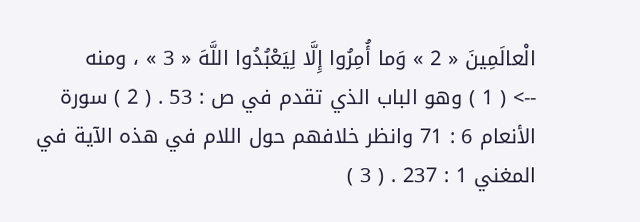الْعالَمِينَ « 2 » وَما أُمِرُوا إِلَّا لِيَعْبُدُوا اللَّهَ « 3 » ، ومنه
--> ( 1 ) وهو الباب الذي تقدم في ص : 53 . ( 2 ) سورة الأنعام 6 : 71 وانظر خلافهم حول اللام في هذه الآية في المغني 1 : 237 . ( 3 )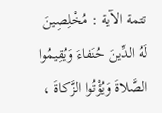تتمة الآية : مُخْلِصِينَ لَهُ الدِّينَ حُنَفاءَ وَيُقِيمُوا الصَّلاةَ وَيُؤْتُوا الزَّكاةَ ،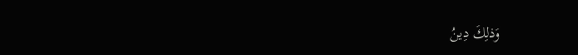وَذلِكَ دِينُ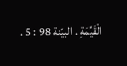الْقَيِّمَةِ . البيّنة 98 : 5 .